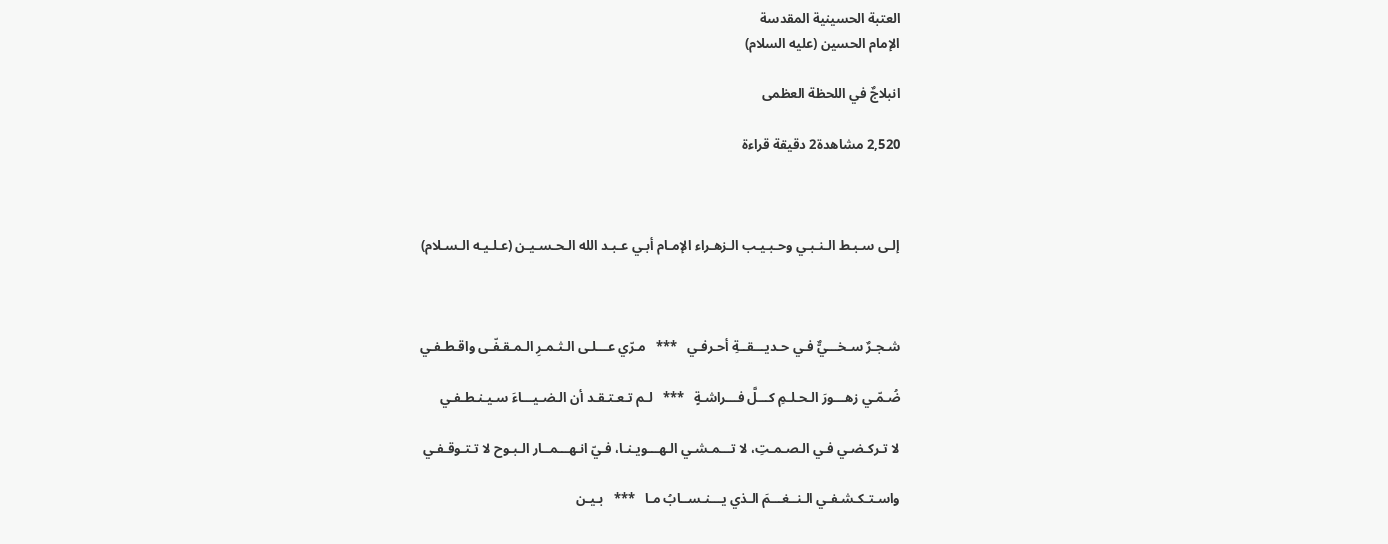العتبة الحسينية المقدسة
الإمام الحسين (عليه السلام)

انبلاجٌ في اللحظة العظمى

2,520 مشاهدة2 دقيقة قراءة



إلـى سـبـط الـنـبـي وحـبـيـب الـزهـراء الإمـام أبـي عـبـد الله الـحـسـيـن (عـلـيـه الـسـلام)



شـجـرٌ سـخـــيٌّ فـي حـديـــقــةِ أحـرفـي   ***   مـرّي عـــلـى الـثـمـرِ الـمـقـفّـى واقـطـفـي

ضُـمّـي زهـــورَ الـحـلـمِ كـــلَّ فـــراشـةٍ   ***   لـم تـعـتـقـد أن الـضـيـــاءَ سـيـنـطـفـي

لا تـركـضـي فـي الـصـمـتِ، لا تـــمـشـي الـهـــويـنـا، فـيّ انـهـــمــار الـبـوح لا تـتـوقـفـي

واسـتـكـشـفـي الـنــغـــمَ الـذي يـــنـســابُ مـا   ***   بـيـن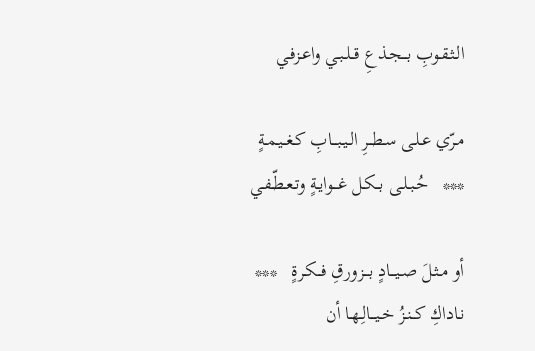الـثـقـوبِ بـــجـذعِ قــلـبـي واعـزفـي

مـرّي عـلـى سـطــرِ الـيـبـــابِ كـغــيـمـةٍ   ***   حُـبـلـى بــكـل غـــوايـةٍ وتـعـطّـفـي

أو مـثـلَ صـيـــادٍ بـــزورقِ فــكـرةٍ   ***   نـاداكِ كــنـزُ خـيـــالِـهـا أن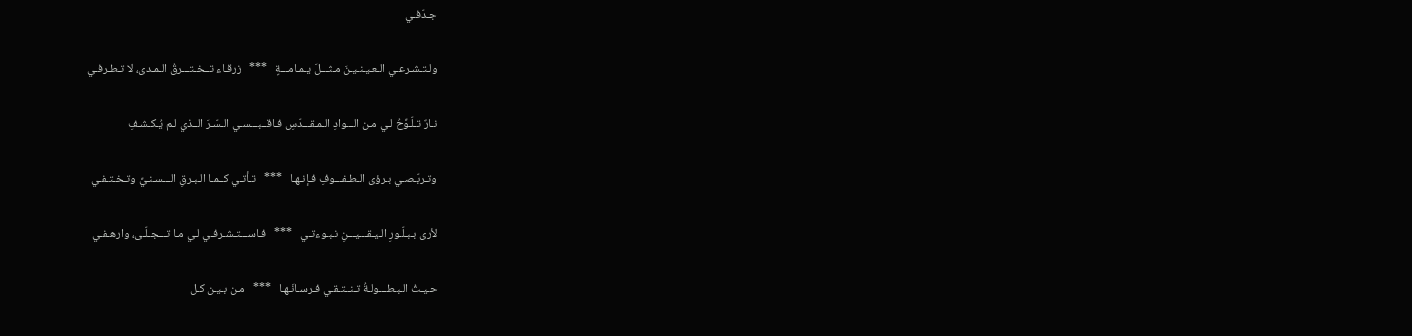جـدّفـي

ولـتـشـرعـي الـعـيـنـيـنَ مـثـــلَ يـمـامـــةٍ   ***   زرقـاء تــخـتـــرقُ الـمـدى، لا تـطـرفـي

نـارٌ تـلّـوِّحُ لـي مـن الـــوادِ الـمـقـــدّسِ فـاقــبـــسـي الـسّـرَ الــذي لـم يُـكـشـفِ

وتـربّـصـي بـرؤى الـطـفـــوفِ فـإنـهـا   ***   تـأتـي كــمـا الـبـرقِ الـــسـنـيِّ وتـخـتـفـي

لأرى بـبـلّـورِ الـيـقـــيـــنِ نـبـوءتـي   ***   فـاســـتـشـرفـي لـي مـا تـــجـلّـى، وارهـفـي

حـيـثُ الـبـطـــولـةُ تـنــتـقـي فـرسـانَـهـا   ***   مـن بـيـن كـل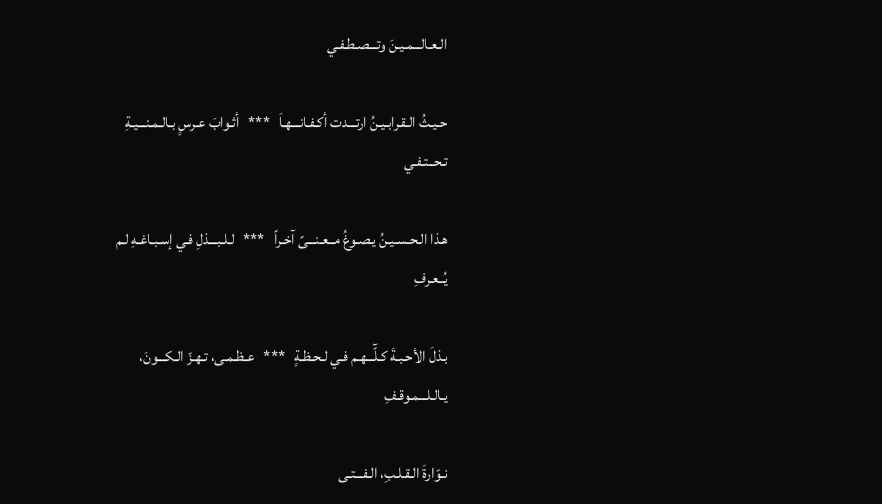الـعـالـــمـيـنَ وتـــصـطـفـي

حـيـثُ الـقـرابـيـنُ ارتـــدت أكـفـانـــهـاَ   ***   أثـوابَ عـرسٍ بـالـمـنـــيـةِ تـحــتـفـي

هـذا الـحـسـيـنُ يـصـوغُ مــعـنـــىً آخـراً   ***   لـلـبـــذلِ فـي إسـبـاغـهِ لـم يُــعـرفِ

بـذلَ الأحـبـةَ كـلّٓـــهـم فـي لـحـظـةٍ   ***   عـظـمـى، تـهـزّ الـكـــونَ، يـالـلـــمـوقـفِ

نـوّارةَ الـقـلـبِ، الـفـــتـى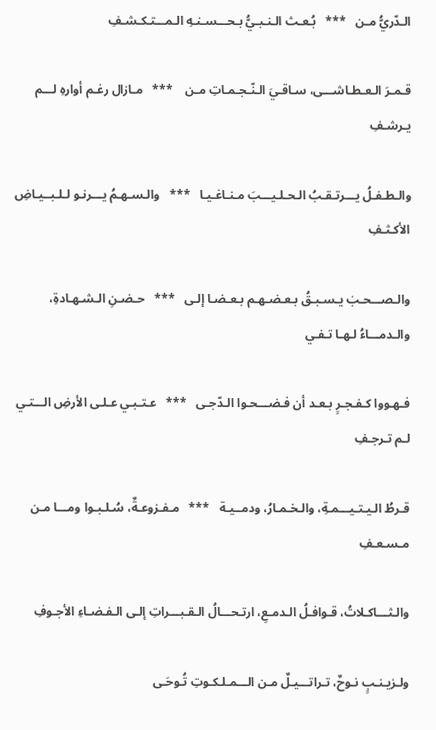الـدّريُّ مـن   ***   بُـعـث الـنـبـيُّ بـحـــسـنـهِ الـمـــتـكـشـفِ

قـمـرَ الـعـطـاشـــى، سـاقـيَ الـنّـجـمـاتِ مـن    ***   مـازال رغـم أوارهِ لـــم يـرشـفِ

والـطـفـلُ يـــرتـقـبُ الـحـلـيـــبَ مـنـاغـيـا   ***   والـسـهـمُ يـــرنـو لـلـبــيـاضِ الأكـثـفِ

والـصـــحـبٰ يـسـبـقُ بـعـضـهـم بـعـضـا إلـى   ***   حـضـنِ الـشـهـادةِ، والـدمـــاءُ لـهـا تـفـي

فـهـووا كـفـجـرٍ بـعـد أن فـضـــحـوا الـدّجـى   ***   عـتـبـي عـلـى الأرضِ الـــتـي لـم تـرجـفِ

قـرطُ الـيـتـيـــمـةِ، والـخـمـارُ، ودمــيـة   ***   مـفـزوعـةٌ، سُـلـبـوا ومـــا مـن مـسـعـفِ

والـثـــاكـلاتُ، قـوافـلُ الـدمـعِ، ارتـحـــالُ الـقـبـــراتِ إلـى الـفـضـاءِ الأجـوفِ

ولـزيـنـبٍ نـوحٌ، تـراتـــيـلٌ مـن الـــمـلـكـوتِ تُـوحَـى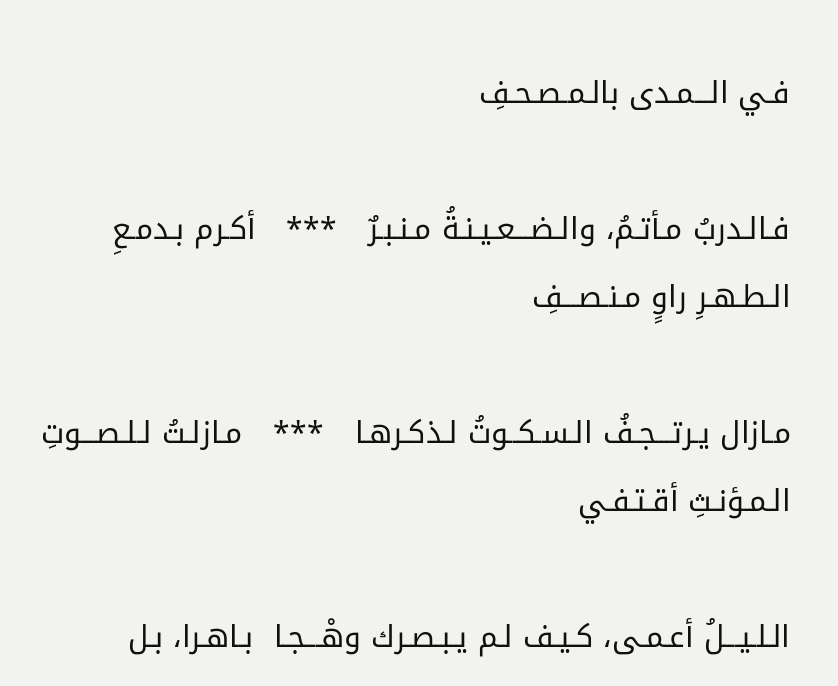فـي الـــمـدى بالـمـصـحـفِ

فـالـدربُ مـأتـمُ، والـضـــعـيـنـةُ مـنـبـرٌ   ***   أكـرم بـدمـعِ الـطـهـرِ راوٍ مـنـصـــفِ

مـازال يـرتـــجـفُ الـسـكــوتُ لـذكـرهـا   ***   مـازلـتُ لـلـصـــوتِ الـمـؤنـثِ أقـتـفـي

الـلـيـــلُ أعـمـى، كـيـف لـم يـبـصـرك وهْـــجـا  بـاهـرا، بـل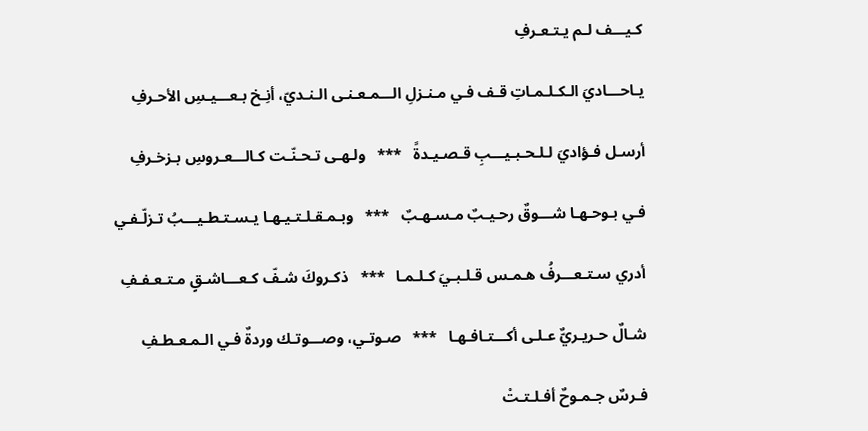كـيـــف لـم يـتـعـرفِ

يـاحـــاديَ الـكـلـمـاتِ قـف فـي مـنـزلِ الـــمـعـنـى الـنـديّ، أنِـخ بـعـــيـسِ الأحـرفِ

أرسـل فـؤاديَ لـلـحـبـيـــبِ قـصـيـدةً   ***   ولـهـى تـحـنّـت كـالـــعـروسِ بـزخـرفِ

فـي بـوحـهـا شـــوقٌ رحـيـبٌ مـسـهـبٌ   ***   وبـمـقـلـتـيـهـا يـسـتـطـيـــبُ تـزلّـفـي

أدري سـتـعـــرفُ هـمـس قـلـبـيَ كـلـمـا   ***   ذكـروكَ شـفّ كـعـــاشـقٍ مـتـعـفـفِ

شـالٌ حـريـريٌّ عـلـى أكـــتـافـهـا   ***   صـوتـي، وصـــوتـك وردةٌ فـي الـمـعـطـفِ

فـرسٌ جـمـوحٌ أفـلـتـتْ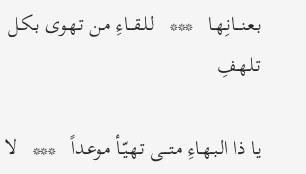بـعـنـــانِـهـا   ***   لـلـقـــاءِ مـن تـهـوى بـكـل تـلـهـفِ

يـا ذا الـبـهـاءِ مـتـــى تـهـيّـأ مـوعـداً   ***   لا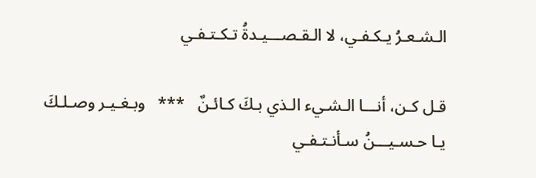الـشـعـرُ يـكـفـي، لا الـقـصـــيـدةُ تـكـتـفـي

قـل كـن، أنـــا الـشـيء الـذي بـكَ كـائـنٌ   ***   وبـغـيـر وصـلـكَ يـا حـسـيـــنُ سـأنـتـفـي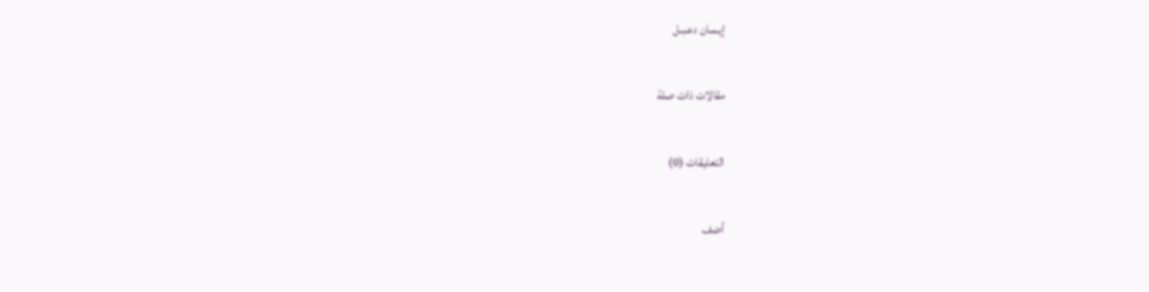إيـمـان دعـبـل

مقالات ذات صلة

التعليقات (0)

أضف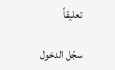تعليقاً

سجّل الدخول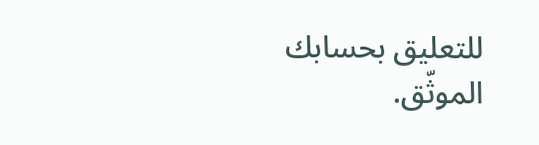للتعليق بحسابك الموثّق.